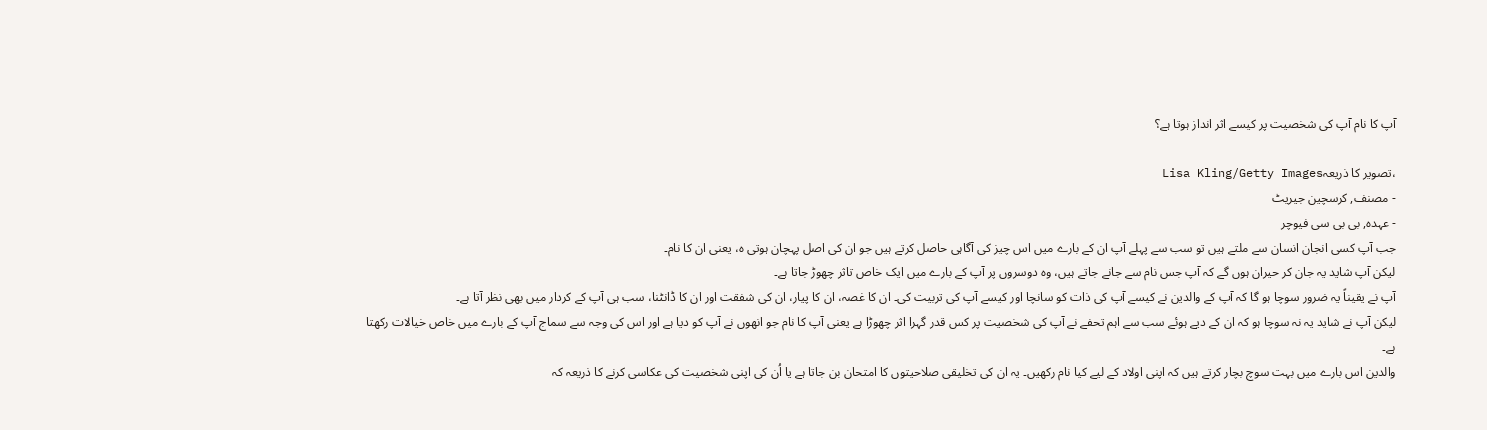آپ کا نام آپ کی شخصیت پر کیسے اثر انداز ہوتا ہے؟

،تصویر کا ذریعہLisa Kling/Getty Images
- مصنف, کرسچین جیریٹ
- عہدہ, بی بی سی فیوچر
جب آپ کسی انجان انسان سے ملتے ہیں تو سب سے پہلے آپ ان کے بارے میں اس چیز کی آگاہی حاصل کرتے ہیں جو ان کی اصل پہچان ہوتی ہ، یعنی ان کا نام۔
لیکن آپ شاید یہ جان کر حیران ہوں گے کہ آپ جس نام سے جانے جاتے ہیں، وہ دوسروں پر آپ کے بارے میں ایک خاص تاثر چھوڑ جاتا ہے۔
آپ نے یقیناً یہ ضرور سوچا ہو گا کہ آپ کے والدین نے کیسے آپ کی ذات کو سانچا اور کیسے آپ کی تربیت کی۔ ان کا غصہ، ان کا پیار، ان کی شفقت اور ان کا ڈانٹنا، سب ہی آپ کے کردار میں بھی نظر آتا ہے۔
لیکن آپ نے شاید یہ نہ سوچا ہو کہ ان کے دیے ہوئے سب سے اہم تحفے نے آپ کی شخصیت پر کس قدر گہرا اثر چھوڑا ہے یعنی آپ کا نام جو انھوں نے آپ کو دیا ہے اور اس کی وجہ سے سماج آپ کے بارے میں خاص خیالات رکھتا ہے۔
والدین اس بارے میں بہت سوچ بچار کرتے ہیں کہ اپنی اولاد کے لیے کیا نام رکھیں۔ یہ ان کی تخلیقی صلاحیتوں کا امتحان بن جاتا ہے یا اُن کی اپنی شخصیت کی عکاسی کرنے کا ذریعہ کہ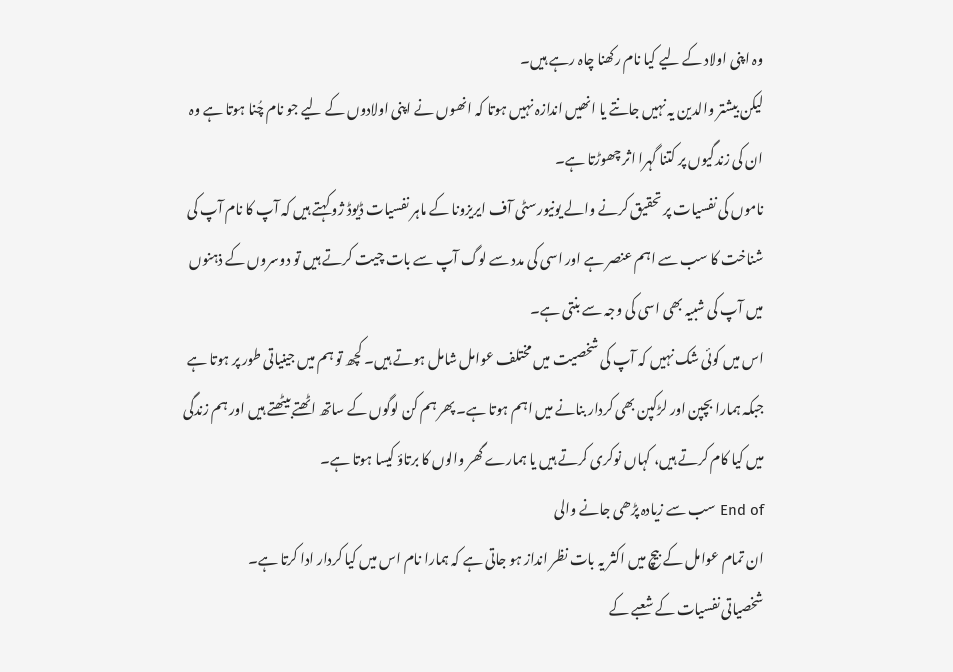وہ اپنی اولاد کے لیے کیا نام رکھنا چاہ رہے ہیں۔
لیکن بیشتر والدین یہ نہیں جانتے یا انھیں اندازہ نہیں ہوتا کہ انھوں نے اپنی اولادوں کے لیے جو نام چُنا ہوتا ہے وہ ان کی زندگیوں پر کتنا گہرا اثر چھوڑتا ہے۔
ناموں کی نفسیات پر تحقیق کرنے والے یونیورسٹی آف ایریزونا کے ماہر نفسیات ڈیوڈ ژو کہتے ہیں کہ آپ کا نام آپ کی شناخت کا سب سے اہم عنصر ہے اور اسی کی مدد سے لوگ آپ سے بات چیت کرتے ہیں تو دوسروں کے ذہنوں میں آپ کی شبیہ بھی اسی کی وجہ سے بنتی ہے۔
اس میں کوئی شک نہیں کہ آپ کی شخصیت میں مختلف عوامل شامل ہوتے ہیں۔ کچھ تو ہم میں جینیاتی طور پر ہوتا ہے جبکہ ہمارا بچپن اور لڑکپن بھی کردار بنانے میں اہم ہوتا ہے۔ پھر ہم کن لوگوں کے ساتھ اٹھتے بیٹھتے ہیں اور ہم زندگی میں کیا کام کرتے ہیں، کہاں نوکری کرتے ہیں یا ہمارے گھر والوں کا برتاؤ کیسا ہوتا ہے۔
End of سب سے زیادہ پڑھی جانے والی
ان تمام عوامل کے بیچ میں اکثر یہ بات نظر انداز ہو جاتی ہے کہ ہمارا نام اس میں کیا کردار ادا کرتا ہے۔
شخصیاتی نفسیات کے شعبے کے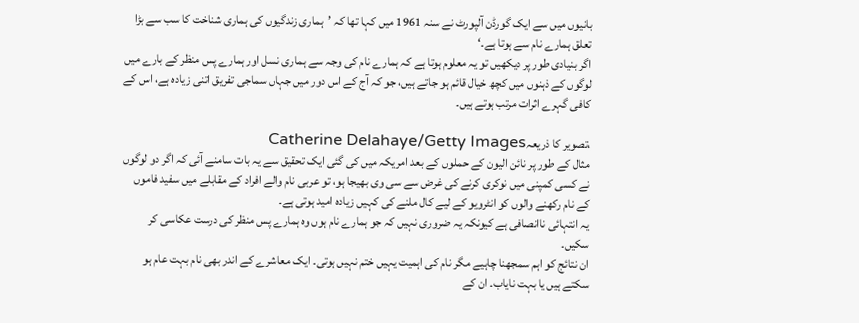بانیوں میں سے ایک گورڈن آلپورٹ نے سنہ 1961 میں کہا تھا کہ ’ہماری زندگیوں کی ہماری شناخت کا سب سے بڑا تعلق ہمارے نام سے ہوتا ہے۔‘
اگر بنیادی طور پر دیکھیں تو یہ معلوم ہوتا ہے کہ ہمارے نام کی وجہ سے ہماری نسل اور ہمارے پس منظر کے بارے میں لوگوں کے ذہنوں میں کچھ خیال قائم ہو جاتے ہیں، جو کہ آج کے اس دور میں جہاں سماجی تفریق اتنی زیادہ ہے، اس کے کافی گہرے اثرات مرتب ہوتے ہیں۔

،تصویر کا ذریعہCatherine Delahaye/Getty Images
مثال کے طور پر نائن الیون کے حملوں کے بعد امریکہ میں کی گئی ایک تحقیق سے یہ بات سامنے آئی کہ اگر دو لوگوں نے کسی کمپنی میں نوکری کرنے کی غرض سے سی وی بھیجا ہو، تو عربی نام والے افراد کے مقابلے میں سفید فاموں کے نام رکھنے والوں کو انٹرویو کے لیے کال ملنے کی کہیں زیادہ امید ہوتی ہے۔
یہ انتہائی ناانصافی ہے کیونکہ یہ ضروری نہیں کہ جو ہمارے نام ہوں وہ ہمارے پس منظر کی درست عکاسی کر سکیں۔
ان نتائج کو اہم سمجھنا چاہیے مگر نام کی اہمیت یہیں ختم نہیں ہوتی۔ ایک معاشرے کے اندر بھی نام بہت عام ہو سکتے ہیں یا بہت نایاب۔ ان کے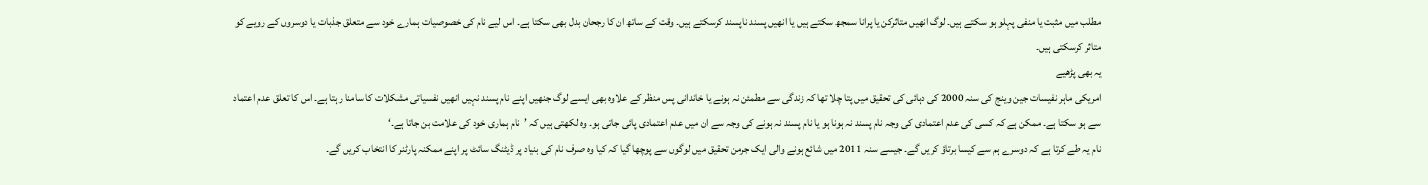مطلب میں مثبت یا منفی پہلو ہو سکتے ہیں۔ لوگ انھیں متاثرکن یا پرانا سمجھ سکتے ہیں یا انھیں پسند ناپسند کرسکتے ہیں۔ وقت کے ساتھ ان کا رجحان بدل بھی سکتا ہے۔ اس لیے نام کی خصوصیات ہمارے خود سے متعلق جذبات یا دوسروں کے رویے کو متاثر کرسکتی ہیں۔
یہ بھی پڑھیے
امریکی ماہر نفیسات جین وینج کی سنہ 2000 کی دہائی کی تحقیق میں پتا چلا تھا کہ زندگی سے مطمئن نہ ہونے یا خاندانی پس منظر کے علاوہ بھی ایسے لوگ جنھیں اپنے نام پسند نہیں انھیں نفسیاتی مشکلات کا سامنا رہتا ہے۔ اس کا تعلق عدم اعتماد سے ہو سکتا ہے۔ ممکن ہے کہ کسی کی عدم اعتمادی کی وجہ نام پسند نہ ہونا ہو یا نام پسند نہ ہونے کی وجہ سے ان میں عدم اعتمادی پائی جاتی ہو۔ وہ لکھتی ہیں کہ ’نام ہماری خود کی علامت بن جاتا ہے۔‘
نام یہ طے کرتا ہے کہ دوسرے ہم سے کیسا برتاؤ کریں گے۔ جیسے سنہ 2011 میں شائع ہونے والی ایک جرمن تحقیق میں لوگوں سے پوچھا گیا کہ کیا وہ صرف نام کی بنیاد پر ڈیٹنگ سائٹ پر اپنے ممکنہ پارٹنر کا انتخاب کریں گے۔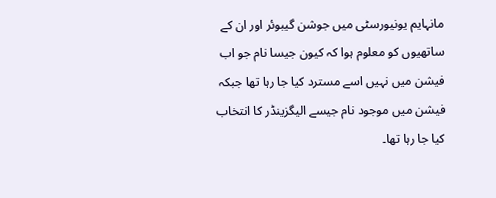مانہایم یونیورسٹی میں جوشن گیبوئر اور ان کے ساتھیوں کو معلوم ہوا کہ کیون جیسا نام جو اب فیشن میں نہیں اسے مسترد کیا جا رہا تھا جبکہ فیشن میں موجود نام جیسے الیگزینڈر کا انتخاب کیا جا رہا تھا۔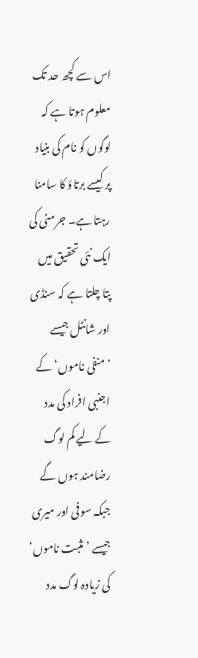اس سے کچھ حد تک معلوم ہوتا ہے کہ لوگوں کو نام کی بنیاد پر کیسے برتاؤ کا سامنا رہتا ہے۔ جرمنی کی ایک نئی تحقیق میں پتا چلتا ہے کہ سنڈی اور شانٹل جیسے ’منفی ناموں‘ کے اجنبی افراد کی مدد کے لیے کم لوگ رضامند ہوں گے جبکہ سوفی اور میری جیسے ’مثبت ناموں‘ کی زیادہ لوگ مدد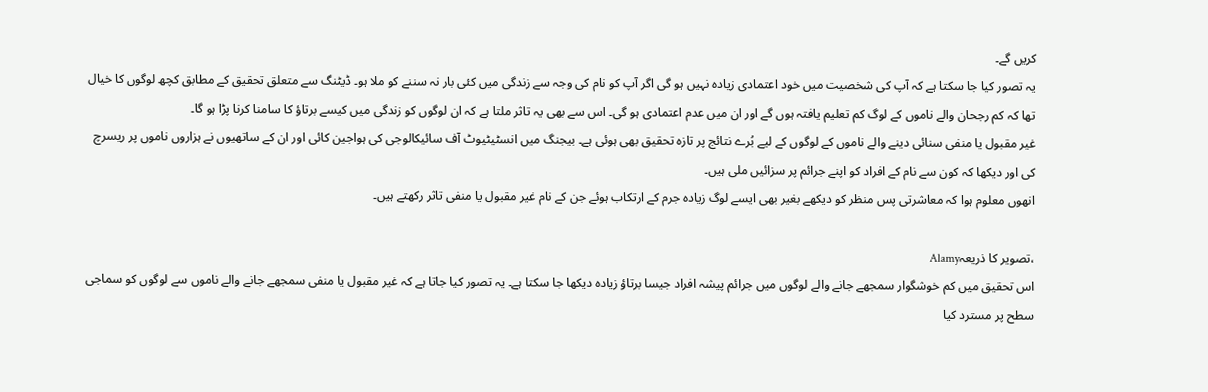کریں گے۔
یہ تصور کیا جا سکتا ہے کہ آپ کی شخصیت میں خود اعتمادی زیادہ نہیں ہو گی اگر آپ کو نام کی وجہ سے زندگی میں کئی بار نہ سننے کو ملا ہو۔ ڈیٹنگ سے متعلق تحقیق کے مطابق کچھ لوگوں کا خیال تھا کہ کم رجحان والے ناموں کے لوگ کم تعلیم یافتہ ہوں گے اور ان میں عدم اعتمادی ہو گی۔ اس سے بھی یہ تاثر ملتا ہے کہ ان لوگوں کو زندگی میں کیسے برتاؤ کا سامنا کرنا پڑا ہو گا۔
غیر مقبول یا منفی سنائی دینے والے ناموں کے لوگوں کے لیے بُرے نتائج پر تازہ تحقیق بھی ہوئی ہے۔ بیجنگ میں انسٹیٹیوٹ آف سائیکالوجی کی ہواجین کائی اور ان کے ساتھیوں نے ہزاروں ناموں پر ریسرچ کی اور دیکھا کہ کون سے نام کے افراد کو اپنے جرائم پر سزائیں ملی ہیں۔
انھوں معلوم ہوا کہ معاشرتی پس منظر کو دیکھے بغیر بھی ایسے لوگ زیادہ جرم کے ارتکاب ہوئے جن کے نام غیر مقبول یا منفی تاثر رکھتے ہیں۔

،تصویر کا ذریعہAlamy
اس تحقیق میں کم خوشگوار سمجھے جانے والے لوگوں میں جرائم پیشہ افراد جیسا برتاؤ زیادہ دیکھا جا سکتا ہے۔ یہ تصور کیا جاتا ہے کہ غیر مقبول یا منفی سمجھے جانے والے ناموں سے لوگوں کو سماجی سطح پر مسترد کیا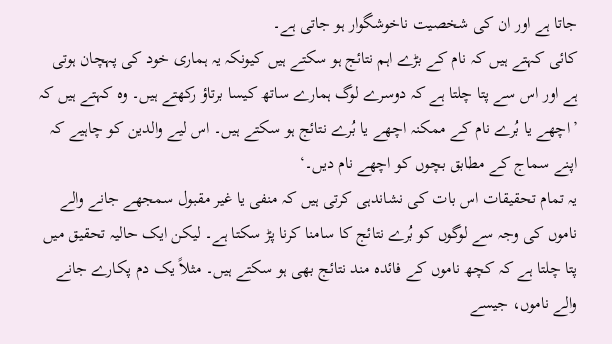جاتا ہے اور ان کی شخصیت ناخوشگوار ہو جاتی ہے۔
کائی کہتے ہیں کہ نام کے بڑے اہم نتائج ہو سکتے ہیں کیونکہ یہ ہماری خود کی پہچان ہوتی ہے اور اس سے پتا چلتا ہے کہ دوسرے لوگ ہمارے ساتھ کیسا برتاؤ رکھتے ہیں۔ وہ کہتے ہیں کہ ’اچھے یا بُرے نام کے ممکنہ اچھے یا بُرے نتائج ہو سکتے ہیں۔ اس لیے والدین کو چاہیے کہ اپنے سماج کے مطابق بچوں کو اچھے نام دیں۔‘
یہ تمام تحقیقات اس بات کی نشاندہی کرتی ہیں کہ منفی یا غیر مقبول سمجھے جانے والے ناموں کی وجہ سے لوگوں کو بُرے نتائج کا سامنا کرنا پڑ سکتا ہے۔ لیکن ایک حالیہ تحقیق میں پتا چلتا ہے کہ کچھ ناموں کے فائدہ مند نتائج بھی ہو سکتے ہیں۔ مثلاً یک دم پکارے جانے والے ناموں، جیسے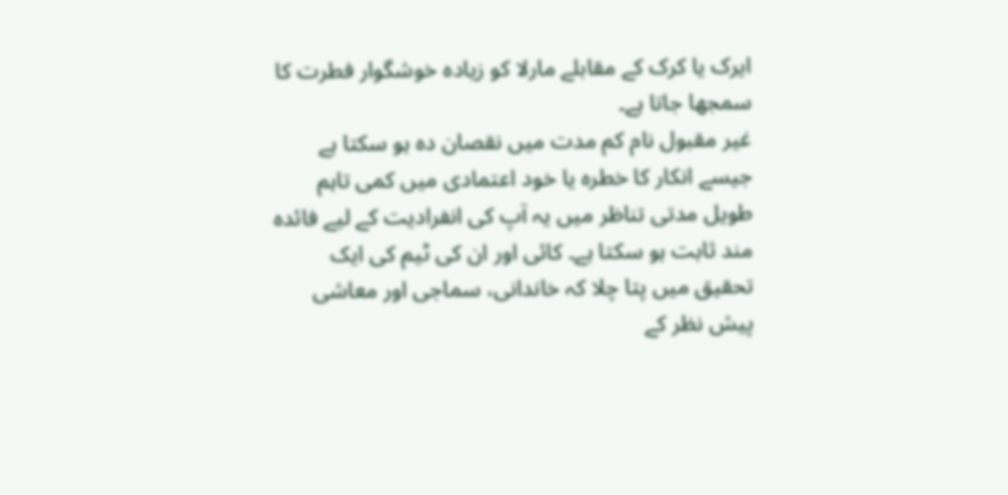ایرک یا کرک کے مقابلے مارلا کو زیادہ خوشگوار فطرت کا سمجھا جاتا ہے۔
غیر مقبول نام کم مدت میں نقصان دہ ہو سکتا ہے جیسے انکار کا خطرہ یا خود اعتمادی میں کمی تاہم طویل مدتی تناظر میں یہ آپ کی انفرادیت کے لیے فائدہ مند ثابت ہو سکتا ہے۔ کائی اور ان کی ٹیم کی ایک تحقیق میں پتا چلا کہ خاندانی، سماجی اور معاشی پیش نظر کے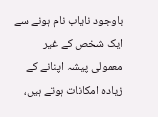باوجود نایاب نام ہونے سے ایک شخص کے غیر معمولی پیشہ اپنانے کے زیادہ امکانات ہوتے ہیں،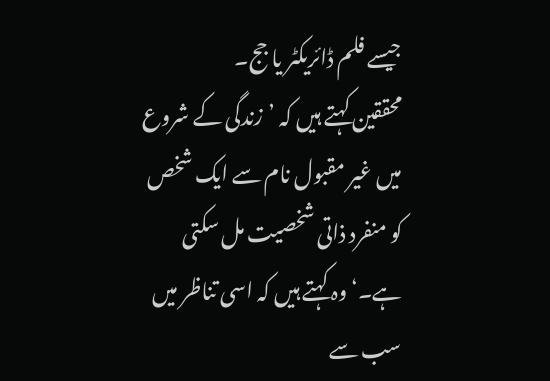جیسے فلم ڈائریکٹر یا جج۔
محققین کہتے ہیں کہ ’زندگی کے شروع میں غیر مقبول نام سے ایک شخص کو منفرد ذاتی شخصیت مل سکتی ہے۔‘ وہ کہتے ہیں کہ اسی تناظر میں سب سے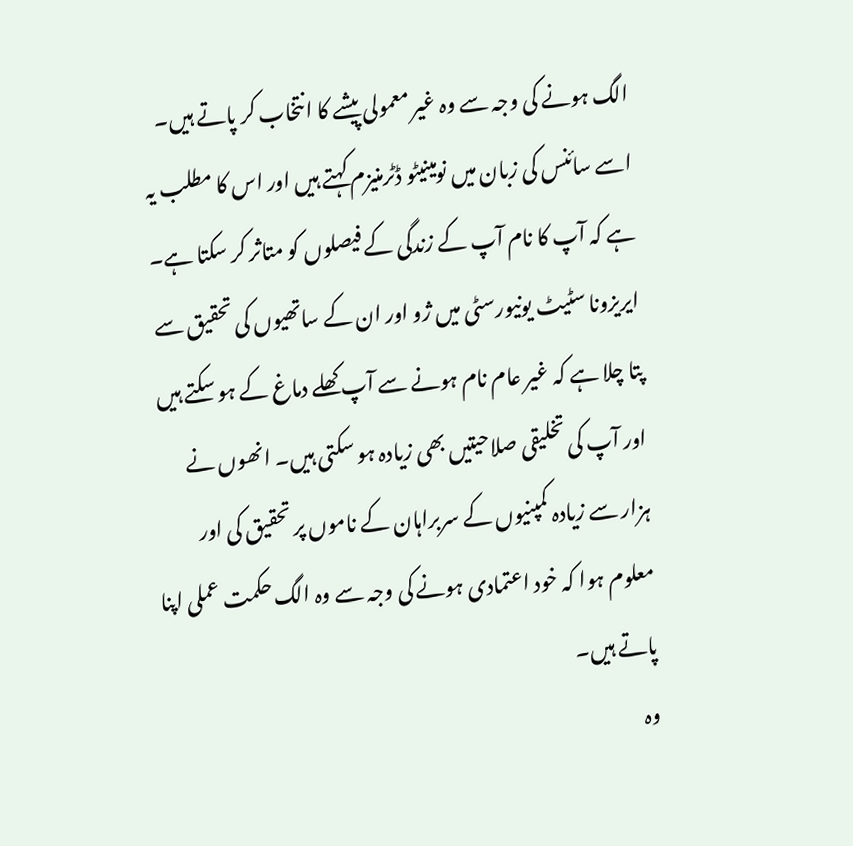الگ ہونے کی وجہ سے وہ غیر معمولی پیشے کا انتخاب کر پاتے ہیں۔
اسے سائنس کی زبان میں نومینیٹو ڈٹرمنیزم کہتے ہیں اور اس کا مطلب یہ ہے کہ آپ کا نام آپ کے زندگی کے فیصلوں کو متاثر کر سکتا ہے۔
ایریزونا سٹیٹ یونیورسٹی میں ژو اور ان کے ساتھیوں کی تحقیق سے پتا چلا ہے کہ غیر عام نام ہونے سے آپ کھلے دماغ کے ہو سکتے ہیں اور آپ کی تخلیقی صلاحیتیں بھی زیادہ ہو سکتی ہیں۔ انھوں نے ہزار سے زیادہ کمپنیوں کے سربراہان کے ناموں پر تحقیق کی اور معلوم ہوا کہ خود اعتمادی ہونے کی وجہ سے وہ الگ حکمت عملی اپنا پاتے ہیں۔
وہ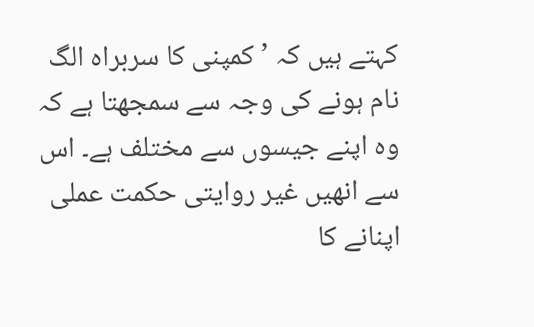کہتے ہیں کہ ’کمپنی کا سربراہ الگ نام ہونے کی وجہ سے سمجھتا ہے کہ وہ اپنے جیسوں سے مختلف ہے۔ اس سے انھیں غیر روایتی حکمت عملی اپنانے کا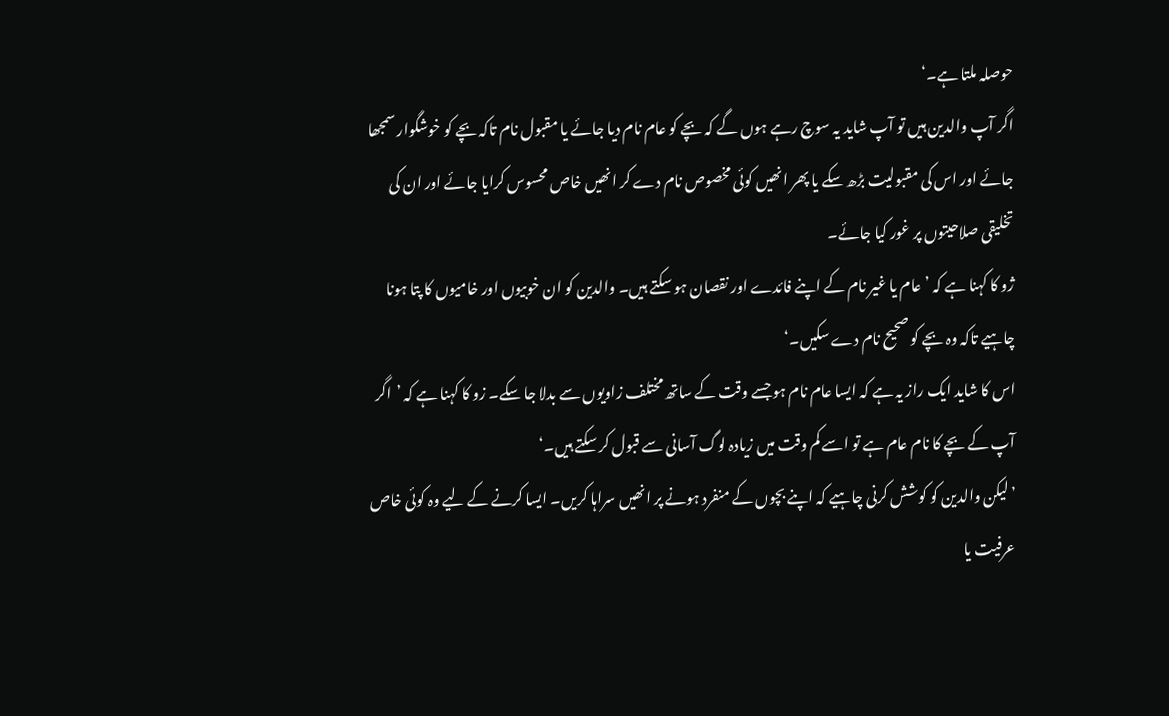حوصلہ ملتا ہے۔‘
اگر آپ والدین ہیں تو آپ شاید یہ سوچ رہے ہوں گے کہ بچے کو عام نام دیا جائے یا مقبول نام تاکہ بچے کو خوشگوار سمجھا جائے اور اس کی مقبولیت بڑھ سکے یا پھر انھیں کوئی مخصوص نام دے کر انھیں خاص محسوس کرایا جائے اور ان کی تخلیقی صلاحیتوں پر غور کیا جائے۔
ژو کا کہنا ہے کہ ’عام یا غیر نام کے اپنے فائدے اور نقصان ہو سکتے ہیں۔ والدین کو ان خوبیوں اور خامیوں کا پتا ہونا چاہیے تاکہ وہ بچے کو صحیح نام دے سکیں۔‘
اس کا شاید ایک راز یہ ہے کہ ایسا عام نام ہو جسے وقت کے ساتھ مختلف زاویوں سے بدلا جا سکے۔ زو کا کہنا ہے کہ ’اگر آپ کے بچے کا نام عام ہے تو اسے کم وقت میں زیادہ لوگ آسانی سے قبول کر سکتے ہیں۔‘
’لیکن والدین کو کوشش کرنی چاہیے کہ اپنے بچوں کے منفرد ہونے پر انھیں سراہا کریں۔ ایسا کرنے کے لیے وہ کوئی خاص عرفیت یا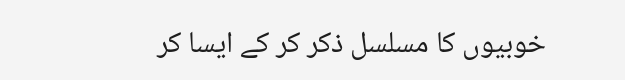خوبیوں کا مسلسل ذکر کر کے ایسا کر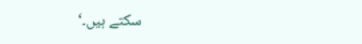سکتے ہیں۔‘